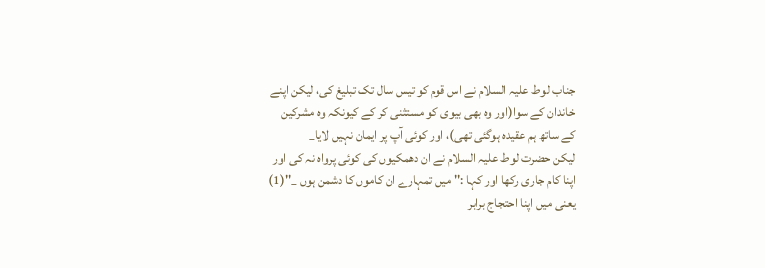جناب لوط علیہ السلام نے اس قوم کو تیس سال تک تبلیغ کی، لیکن اپنے خاندان کے سوا(اور وہ بھى بیوى کو مستثنى کر کے کیونکہ وہ مشرکین کے ساتھ ہم عقیدہ ہوگئی تھی)، اور کوئی آپ پر ایمان نہیں لایا_
لیکن حضرت لوط علیہ السلام نے ان دھمکیوں کى کوئی پرواہ نہ کى اور اپنا کام جارى رکھا اور کہا :'' میں تمہارے ان کاموں کا دشمن ہوں _''(1)
یعنى میں اپنا احتجاج برابر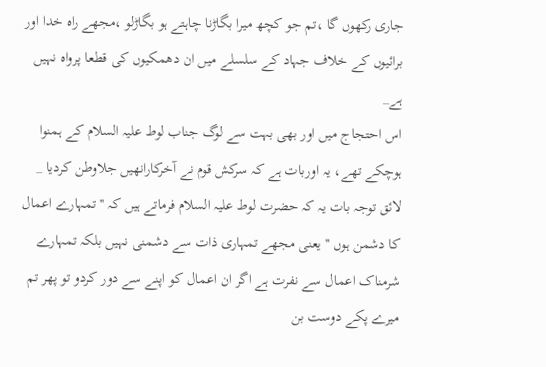جارى رکھوں گا ،تم جو کچھ میرا بگاڑنا چاہتے ہو بگاڑلو ،مجھے راہ خدا اور برائیوں کے خلاف جہاد کے سلسلے میں ان دھمکیوں کى قطعا پرواہ نہیں ہے_
اس احتجاج میں اور بھى بہت سے لوگ جناب لوط علیہ السلام کے ہمنوا ہوچکے تھے، یہ اوربات ہے کہ سرکش قوم نے آخرکارانھیں جلاوطن کردیا _
لائق توجہ بات یہ کہ حضرت لوط علیہ السلام فرماتے ہیں کہ '' تمہارے اعمال کا دشمن ہوں '' یعنى مجھے تمہارى ذات سے دشمنى نہیں بلکہ تمہارے شرمناک اعمال سے نفرت ہے اگر ان اعمال کو اپنے سے دور کردو تو پھر تم میرے پکے دوست بن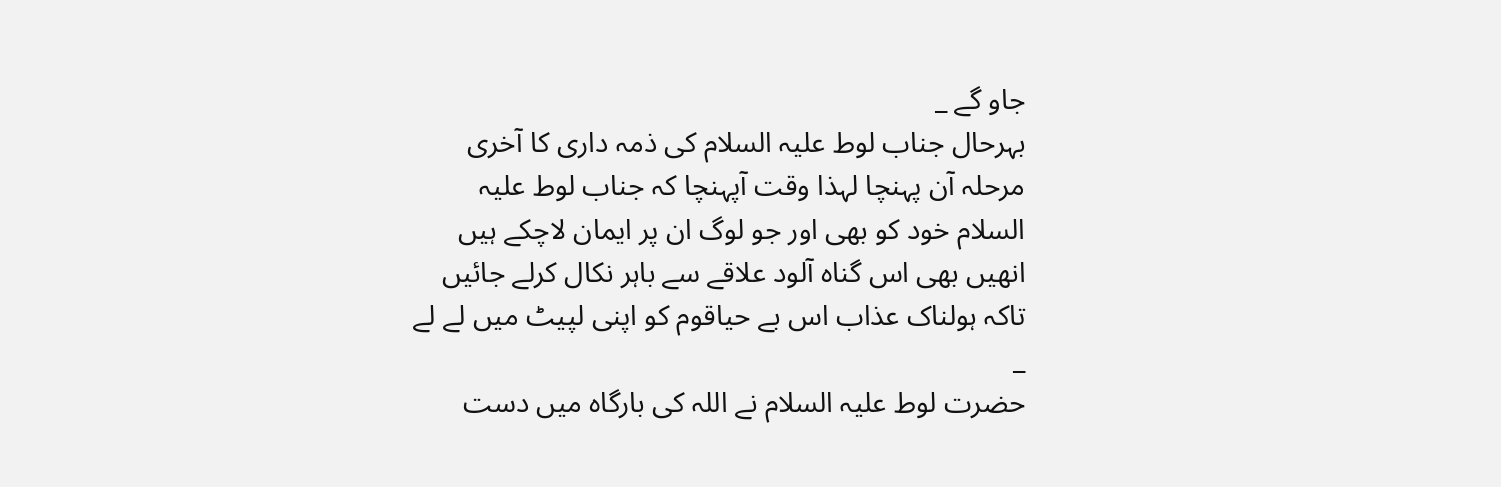جاو گے _
بہرحال جناب لوط علیہ السلام کى ذمہ دارى کا آخرى مرحلہ آن پہنچا لہذا وقت آپہنچا کہ جناب لوط علیہ السلام خود کو بھى اور جو لوگ ان پر ایمان لاچکے ہیں انھیں بھى اس گناہ آلود علاقے سے باہر نکال کرلے جائیں تاکہ ہولناک عذاب اس بے حیاقوم کو اپنى لپیٹ میں لے لے _
حضرت لوط علیہ السلام نے اللہ کى بارگاہ میں دست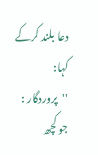دعا بلند کرکے کہا: ''پروردگار : جو کچھ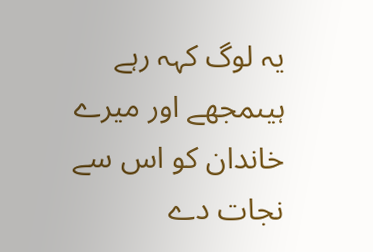یہ لوگ کہہ رہے ہیںمجھے اور میرے خاندان کو اس سے نجات دے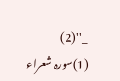_''(2)
(1)سورہ شعراء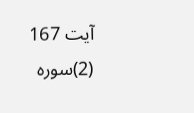آیت 167
(2)سورہ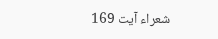شعراء آیت 169